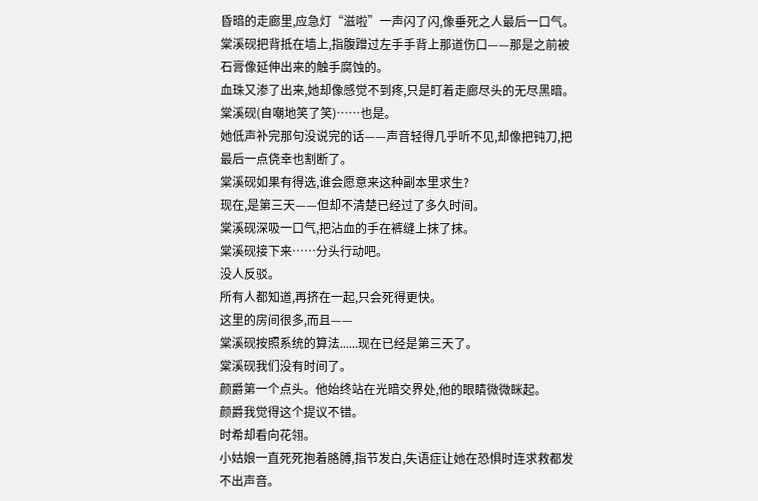昏暗的走廊里,应急灯“滋啦”一声闪了闪,像垂死之人最后一口气。
棠溪砚把背抵在墙上,指腹蹭过左手手背上那道伤口——那是之前被石膏像延伸出来的触手腐蚀的。
血珠又渗了出来,她却像感觉不到疼,只是盯着走廊尽头的无尽黑暗。
棠溪砚(自嘲地笑了笑)……也是。
她低声补完那句没说完的话——声音轻得几乎听不见,却像把钝刀,把最后一点侥幸也割断了。
棠溪砚如果有得选,谁会愿意来这种副本里求生?
现在,是第三天——但却不清楚已经过了多久时间。
棠溪砚深吸一口气,把沾血的手在裤缝上抹了抹。
棠溪砚接下来……分头行动吧。
没人反驳。
所有人都知道,再挤在一起,只会死得更快。
这里的房间很多,而且——
棠溪砚按照系统的算法......现在已经是第三天了。
棠溪砚我们没有时间了。
颜爵第一个点头。他始终站在光暗交界处,他的眼睛微微眯起。
颜爵我觉得这个提议不错。
时希却看向花翎。
小姑娘一直死死抱着胳膊,指节发白,失语症让她在恐惧时连求救都发不出声音。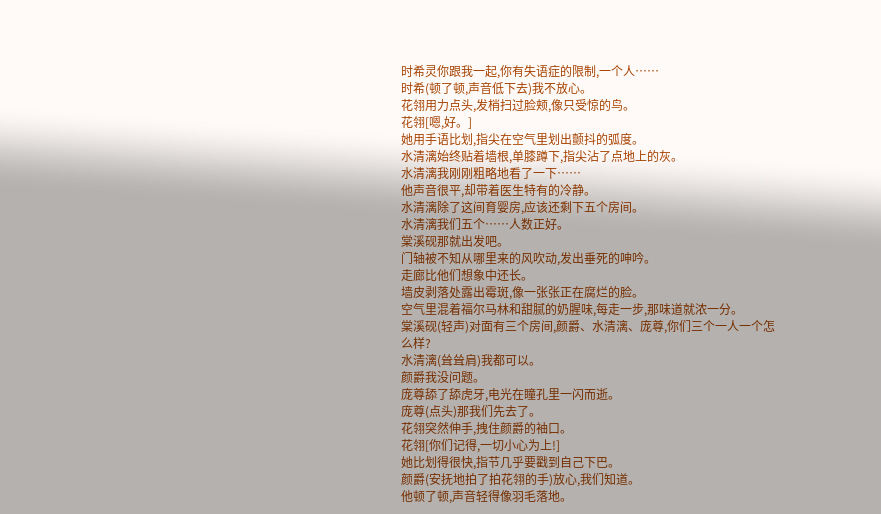时希灵你跟我一起,你有失语症的限制,一个人……
时希(顿了顿,声音低下去)我不放心。
花翎用力点头,发梢扫过脸颊,像只受惊的鸟。
花翎[嗯,好。]
她用手语比划,指尖在空气里划出颤抖的弧度。
水清漓始终贴着墙根,单膝蹲下,指尖沾了点地上的灰。
水清漓我刚刚粗略地看了一下……
他声音很平,却带着医生特有的冷静。
水清漓除了这间育婴房,应该还剩下五个房间。
水清漓我们五个……人数正好。
棠溪砚那就出发吧。
门轴被不知从哪里来的风吹动,发出垂死的呻吟。
走廊比他们想象中还长。
墙皮剥落处露出霉斑,像一张张正在腐烂的脸。
空气里混着福尔马林和甜腻的奶腥味,每走一步,那味道就浓一分。
棠溪砚(轻声)对面有三个房间,颜爵、水清漓、庞尊,你们三个一人一个怎么样?
水清漓(耸耸肩)我都可以。
颜爵我没问题。
庞尊舔了舔虎牙,电光在瞳孔里一闪而逝。
庞尊(点头)那我们先去了。
花翎突然伸手,拽住颜爵的袖口。
花翎[你们记得,一切小心为上!]
她比划得很快,指节几乎要戳到自己下巴。
颜爵(安抚地拍了拍花翎的手)放心,我们知道。
他顿了顿,声音轻得像羽毛落地。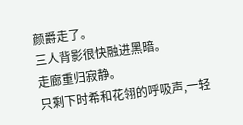颜爵走了。
三人背影很快融进黑暗。
走廊重归寂静。
只剩下时希和花翎的呼吸声,一轻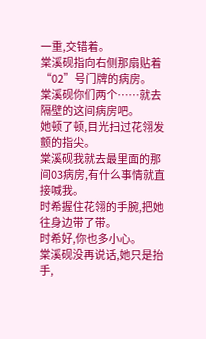一重,交错着。
棠溪砚指向右侧那扇贴着“02”号门牌的病房。
棠溪砚你们两个……就去隔壁的这间病房吧。
她顿了顿,目光扫过花翎发颤的指尖。
棠溪砚我就去最里面的那间03病房,有什么事情就直接喊我。
时希握住花翎的手腕,把她往身边带了带。
时希好,你也多小心。
棠溪砚没再说话,她只是抬手,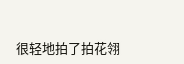很轻地拍了拍花翎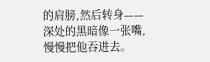的肩膀,然后转身——
深处的黑暗像一张嘴,慢慢把他吞进去。